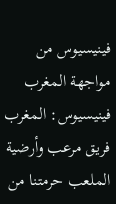فينيسيوس من مواجهة المغرب
فينيسيوس: المغرب فريق مرعب وأرضية الملعب حرمتنا من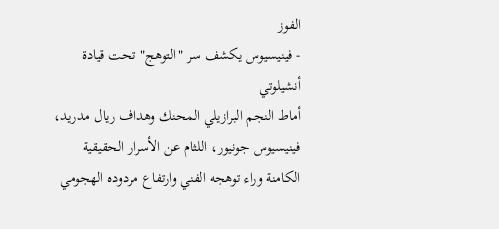الفوز
- فينيسيوس يكشف سر "التوهج" تحت قيادة أنشيلوتي
أماط النجم البرازيلي المحنك وهداف ريال مدريد، فينيسيوس جونيور، اللثام عن الأسرار الحقيقية الكامنة وراء توهجه الفني وارتفاع مردوده الهجومي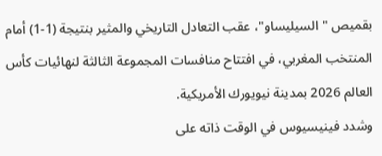بقميص "السيليساو"، عقب التعادل التاريخي والمثير بنتيجة (1-1) أمام المنتخب المغربي، في افتتاح منافسات المجموعة الثالثة لنهائيات كأس العالم 2026 بمدينة نيويورك الأمريكية.
وشدد فينيسيوس في الوقت ذاته على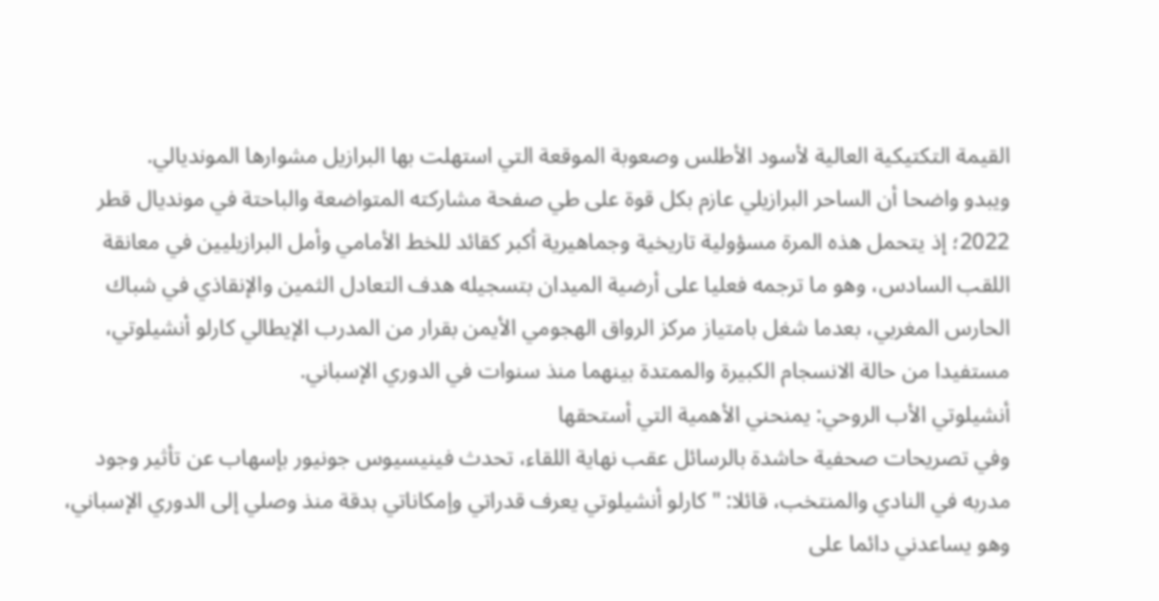القيمة التكتيكية العالية لأسود الأطلس وصعوبة الموقعة التي استهلت بها البرازيل مشوارها المونديالي.
ويبدو واضحا أن الساحر البرازيلي عازم بكل قوة على طي صفحة مشاركته المتواضعة والباحتة في مونديال قطر 2022؛ إذ يتحمل هذه المرة مسؤولية تاريخية وجماهيرية أكبر كقائد للخط الأمامي وأمل البرازيليين في معانقة اللقب السادس، وهو ما ترجمه فعليا على أرضية الميدان بتسجيله هدف التعادل الثمين والإنقاذي في شباك الحارس المغربي، بعدما شغل بامتياز مركز الرواق الهجومي الأيمن بقرار من المدرب الإيطالي كارلو أنشيلوتي، مستفيدا من حالة الانسجام الكبيرة والممتدة بينهما منذ سنوات في الدوري الإسباني.
أنشيلوتي الأب الروحي: يمنحني الأهمية التي أستحقها
وفي تصريحات صحفية حاشدة بالرسائل عقب نهاية اللقاء، تحدث فينيسيوس جونيور بإسهاب عن تأثير وجود مدربه في النادي والمنتخب، قائلا: "كارلو أنشيلوتي يعرف قدراتي وإمكاناتي بدقة منذ وصلي إلى الدوري الإسباني، وهو يساعدني دائما على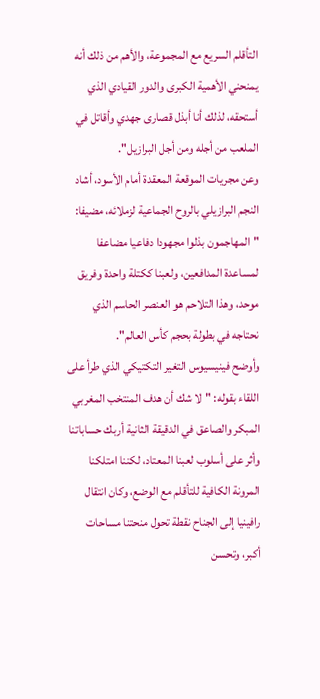التأقلم السريع مع المجموعة، والأهم من ذلك أنه يمنحني الأهمية الكبرى والدور القيادي الذي أستحقه، لذلك أنا أبذل قصارى جهدي وأقاتل في الملعب من أجله ومن أجل البرازيل".
وعن مجريات الموقعة المعقدة أمام الأسود، أشاد النجم البرازيلي بالروح الجماعية لزملائه، مضيفا: "المهاجمون بذلوا مجهودا دفاعيا مضاعفا لمساعدة المدافعين، ولعبنا ككتلة واحدة وفريق موحد، وهذا التلاحم هو العنصر الحاسم الذي نحتاجه في بطولة بحجم كأس العالم".
وأوضح فينيسيوس التغير التكتيكي الذي طرأ على اللقاء بقوله: "لا شك أن هدف المنتخب المغربي المبكر والصاعق في الدقيقة الثانية أربك حساباتنا وأثر على أسلوب لعبنا المعتاد، لكننا امتلكنا المرونة الكافية للتأقلم مع الوضع، وكان انتقال رافينيا إلى الجناح نقطة تحول منحتنا مساحات أكبر، وتحسن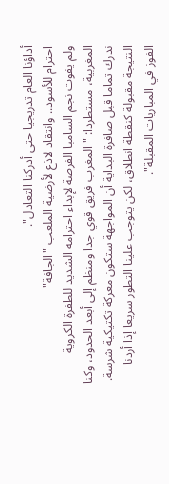أداؤنا العام تدريجيا حتى أدركنا التعادل".
احترام للأسود.. وانتقاد لاذع لأرضية الملعب "الجافة"
ولم يفوت نجم السامبا الفرصة لإبداء احترامه الشديد للطفرة الكروية المغربية، مستطردا: "المغرب فريق قوي جدا ومنظم إلى أبعد الحدود، وكنا ندرك تماما قبل صافرة البداية أن المواجهة ستكون معركة تكتيكية شرسة. النتيجة مقبولة كنقطة انطلاق، لكن يتوجب علينا التطور سريعا إذا أردنا الفوز في المباريات المقبلة".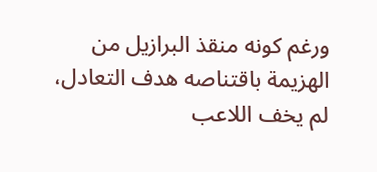ورغم كونه منقذ البرازيل من الهزيمة باقتناصه هدف التعادل، لم يخف اللاعب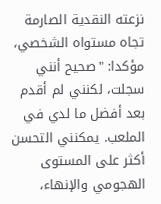نزعته النقدية الصارمة تجاه مستواه الشخصي، مؤكدا: "صحيح أنني سجلت، لكنني لم أقدم بعد أفضل ما لدي في الملعب. يمكنني التحسن أكثر على المستوى الهجومي والإنهاء،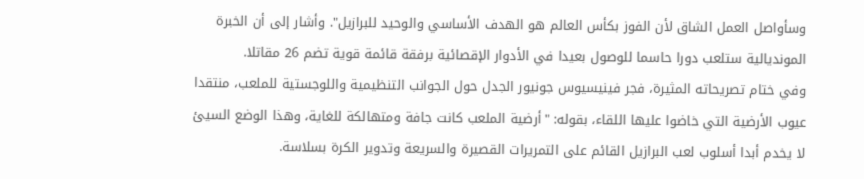وسأواصل العمل الشاق لأن الفوز بكأس العالم هو الهدف الأساسي والوحيد للبرازيل". وأشار إلى أن الخبرة المونديالية ستلعب دورا حاسما للوصول بعيدا في الأدوار الإقصائية برفقة قائمة قوية تضم 26 مقاتلا.
وفي ختام تصريحاته المثيرة، فجر فينيسيوس جونيور الجدل حول الجوانب التنظيمية واللوجستية للملعب، منتقدا عيوب الأرضية التي خاضوا عليها اللقاء، بقوله: "أرضية الملعب كانت جافة ومتهالكة للغاية، وهذا الوضع السيئ لا يخدم أبدا أسلوب لعب البرازيل القائم على التمريرات القصيرة والسريعة وتدوير الكرة بسلاسة.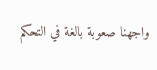واجهنا صعوبة بالغة في التحكم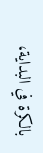بالكرة في البداية،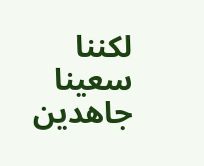لكننا سعينا جاهدين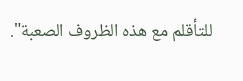للتأقلم مع هذه الظروف الصعبة".